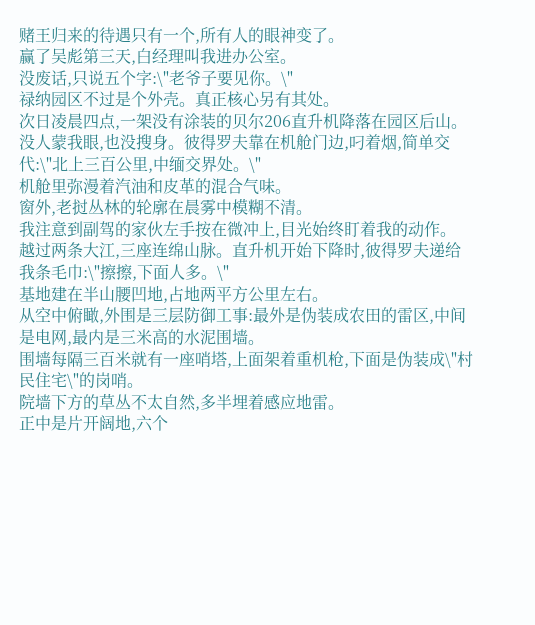赌王归来的待遇只有一个,所有人的眼神变了。
赢了吴彪第三天,白经理叫我进办公室。
没废话,只说五个字:\"老爷子要见你。\"
禄纳园区不过是个外壳。真正核心另有其处。
次日凌晨四点,一架没有涂装的贝尔206直升机降落在园区后山。
没人蒙我眼,也没搜身。彼得罗夫靠在机舱门边,叼着烟,简单交代:\"北上三百公里,中缅交界处。\"
机舱里弥漫着汽油和皮革的混合气味。
窗外,老挝丛林的轮廓在晨雾中模糊不清。
我注意到副驾的家伙左手按在微冲上,目光始终盯着我的动作。
越过两条大江,三座连绵山脉。直升机开始下降时,彼得罗夫递给我条毛巾:\"擦擦,下面人多。\"
基地建在半山腰凹地,占地两平方公里左右。
从空中俯瞰,外围是三层防御工事:最外是伪装成农田的雷区,中间是电网,最内是三米高的水泥围墙。
围墙每隔三百米就有一座哨塔,上面架着重机枪,下面是伪装成\"村民住宅\"的岗哨。
院墙下方的草丛不太自然,多半埋着感应地雷。
正中是片开阔地,六个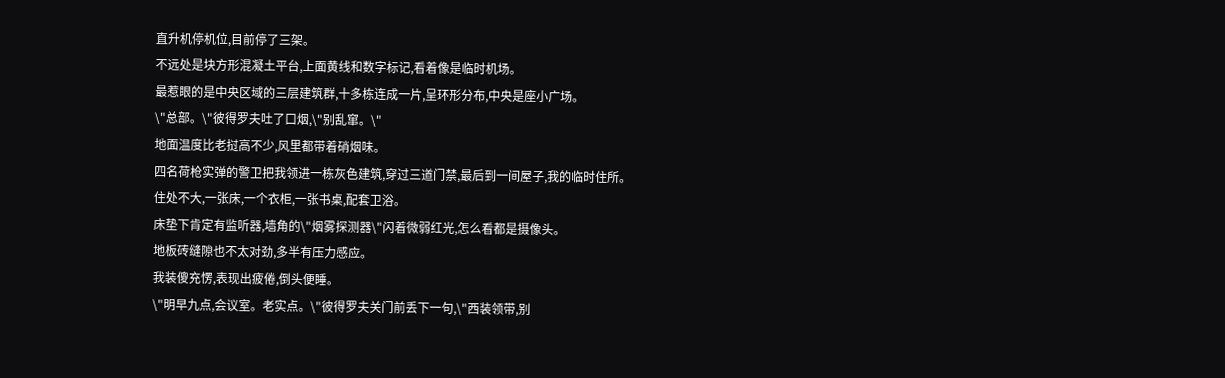直升机停机位,目前停了三架。
不远处是块方形混凝土平台,上面黄线和数字标记,看着像是临时机场。
最惹眼的是中央区域的三层建筑群,十多栋连成一片,呈环形分布,中央是座小广场。
\"总部。\"彼得罗夫吐了口烟,\"别乱窜。\"
地面温度比老挝高不少,风里都带着硝烟味。
四名荷枪实弹的警卫把我领进一栋灰色建筑,穿过三道门禁,最后到一间屋子,我的临时住所。
住处不大,一张床,一个衣柜,一张书桌,配套卫浴。
床垫下肯定有监听器,墙角的\"烟雾探测器\"闪着微弱红光,怎么看都是摄像头。
地板砖缝隙也不太对劲,多半有压力感应。
我装傻充愣,表现出疲倦,倒头便睡。
\"明早九点,会议室。老实点。\"彼得罗夫关门前丢下一句,\"西装领带,别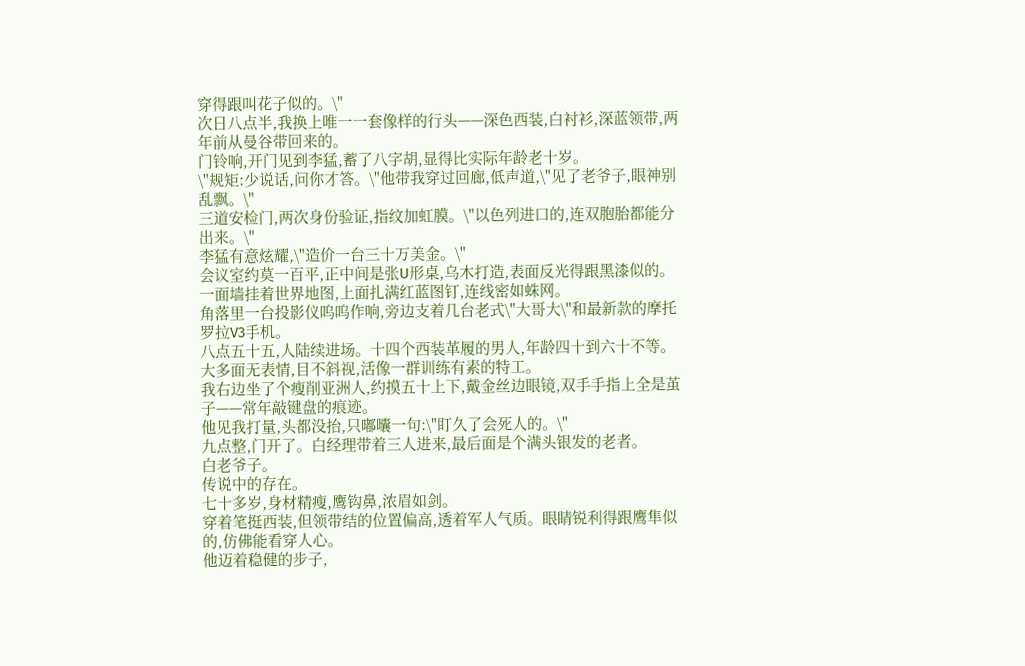穿得跟叫花子似的。\"
次日八点半,我换上唯一一套像样的行头——深色西装,白衬衫,深蓝领带,两年前从曼谷带回来的。
门铃响,开门见到李猛,蓄了八字胡,显得比实际年龄老十岁。
\"规矩:少说话,问你才答。\"他带我穿过回廊,低声道,\"见了老爷子,眼神别乱飘。\"
三道安检门,两次身份验证,指纹加虹膜。\"以色列进口的,连双胞胎都能分出来。\"
李猛有意炫耀,\"造价一台三十万美金。\"
会议室约莫一百平,正中间是张U形桌,乌木打造,表面反光得跟黑漆似的。
一面墙挂着世界地图,上面扎满红蓝图钉,连线密如蛛网。
角落里一台投影仪呜呜作响,旁边支着几台老式\"大哥大\"和最新款的摩托罗拉V3手机。
八点五十五,人陆续进场。十四个西装革履的男人,年龄四十到六十不等。
大多面无表情,目不斜视,活像一群训练有素的特工。
我右边坐了个瘦削亚洲人,约摸五十上下,戴金丝边眼镜,双手手指上全是茧子——常年敲键盘的痕迹。
他见我打量,头都没抬,只嘟囔一句:\"盯久了会死人的。\"
九点整,门开了。白经理带着三人进来,最后面是个满头银发的老者。
白老爷子。
传说中的存在。
七十多岁,身材精瘦,鹰钩鼻,浓眉如剑。
穿着笔挺西装,但领带结的位置偏高,透着军人气质。眼睛锐利得跟鹰隼似的,仿佛能看穿人心。
他迈着稳健的步子,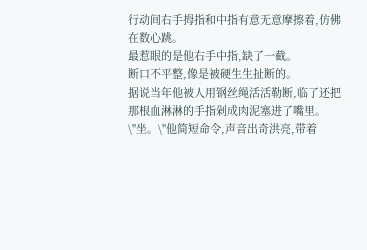行动间右手拇指和中指有意无意摩擦着,仿佛在数心跳。
最惹眼的是他右手中指,缺了一截。
断口不平整,像是被硬生生扯断的。
据说当年他被人用钢丝绳活活勒断,临了还把那根血淋淋的手指剁成肉泥塞进了嘴里。
\"坐。\"他简短命令,声音出奇洪亮,带着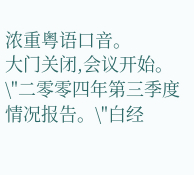浓重粤语口音。
大门关闭,会议开始。
\"二零零四年第三季度情况报告。\"白经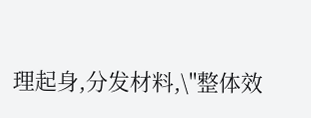理起身,分发材料,\"整体效